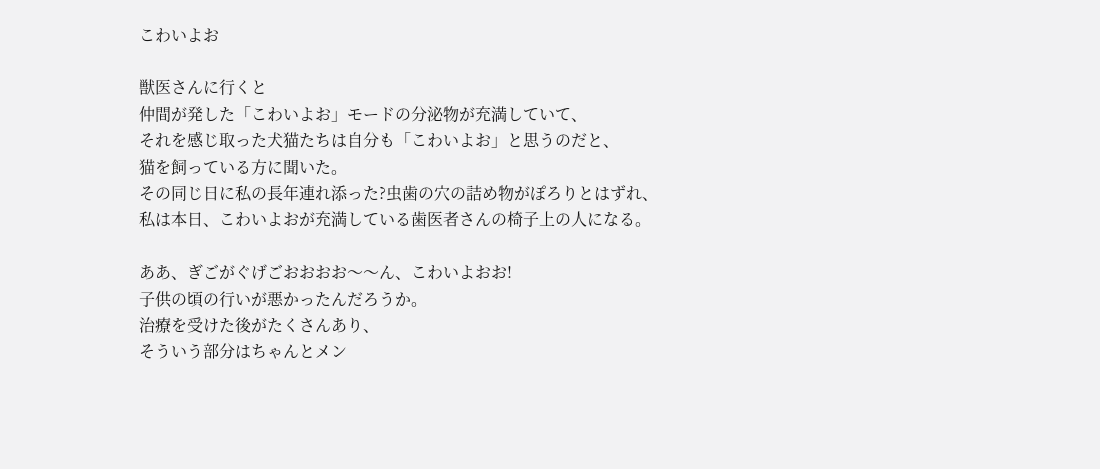こわいよお

獣医さんに行くと
仲間が発した「こわいよお」モードの分泌物が充満していて、
それを感じ取った犬猫たちは自分も「こわいよお」と思うのだと、
猫を飼っている方に聞いた。
その同じ日に私の長年連れ添った?虫歯の穴の詰め物がぽろりとはずれ、
私は本日、こわいよおが充満している歯医者さんの椅子上の人になる。

ああ、ぎごがぐげごおおおお〜〜ん、こわいよおお!
子供の頃の行いが悪かったんだろうか。
治療を受けた後がたくさんあり、
そういう部分はちゃんとメン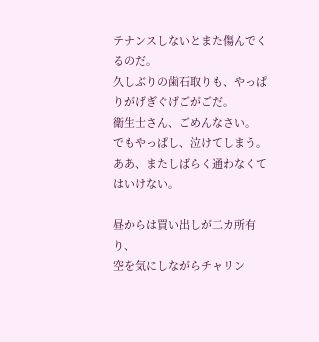テナンスしないとまた傷んでくるのだ。
久しぶりの歯石取りも、やっぱりがげぎぐげごがごだ。
衛生士さん、ごめんなさい。
でもやっぱし、泣けてしまう。
ああ、またしばらく通わなくてはいけない。

昼からは買い出しが二カ所有り、
空を気にしながらチャリン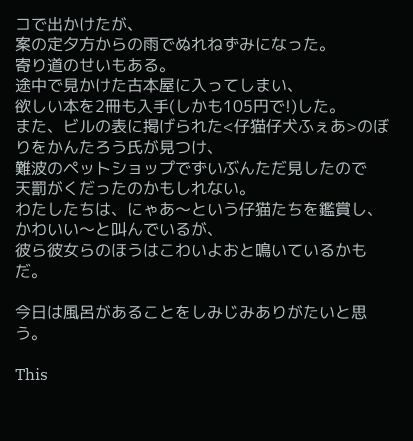コで出かけたが、
案の定夕方からの雨でぬれねずみになった。
寄り道のせいもある。
途中で見かけた古本屋に入ってしまい、
欲しい本を2冊も入手(しかも105円で!)した。
また、ビルの表に掲げられた<仔猫仔犬ふぇあ>のぼりをかんたろう氏が見つけ、
難波のペットショップでずいぶんただ見したので
天罰がくだったのかもしれない。
わたしたちは、にゃあ〜という仔猫たちを鑑賞し、
かわいい〜と叫んでいるが、
彼ら彼女らのほうはこわいよおと鳴いているかもだ。

今日は風呂があることをしみじみありがたいと思う。

This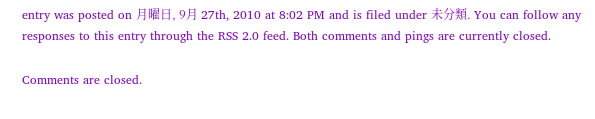entry was posted on 月曜日, 9月 27th, 2010 at 8:02 PM and is filed under 未分類. You can follow any responses to this entry through the RSS 2.0 feed. Both comments and pings are currently closed.

Comments are closed.